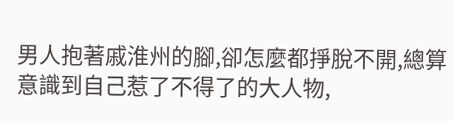男人抱著戚淮州的腳,卻怎麼都掙脫不開,總算意識到自己惹了不得了的大人物,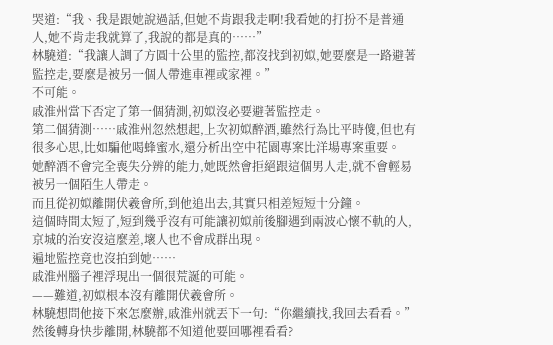哭道:“我、我是跟她說過話,但她不肯跟我走啊!我看她的打扮不是普通人,她不肯走我就算了,我說的都是真的……”
林驍道:“我讓人調了方圓十公里的監控,都沒找到初姒,她要麼是一路避著監控走,要麼是被另一個人帶進車裡或家裡。”
不可能。
戚淮州當下否定了第一個猜測,初姒沒必要避著監控走。
第二個猜測……戚淮州忽然想起,上次初姒醉酒,雖然行為比平時傻,但也有很多心思,比如騙他喝蜂蜜水,還分析出空中花園專案比洋場專案重要。
她醉酒不會完全喪失分辨的能力,她既然會拒絕跟這個男人走,就不會輕易被另一個陌生人帶走。
而且從初姒離開伏羲會所,到他追出去,其實只相差短短十分鐘。
這個時間太短了,短到幾乎沒有可能讓初姒前後腳遇到兩波心懷不軌的人,京城的治安沒這麼差,壞人也不會成群出現。
遍地監控竟也沒拍到她……
戚淮州腦子裡浮現出一個很荒誕的可能。
——難道,初姒根本沒有離開伏羲會所。
林驍想問他接下來怎麼辦,戚淮州就丟下一句:“你繼續找,我回去看看。”然後轉身快步離開,林驍都不知道他要回哪裡看看?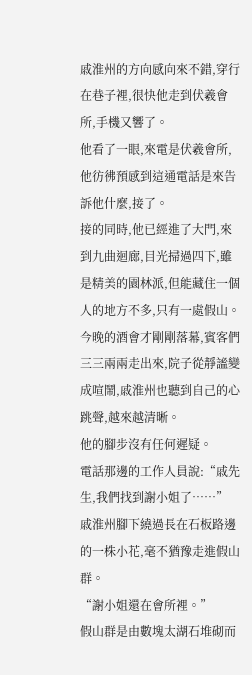戚淮州的方向感向來不錯,穿行在巷子裡,很快他走到伏羲會所,手機又響了。
他看了一眼,來電是伏羲會所,他彷彿預感到這通電話是來告訴他什麼,接了。
接的同時,他已經進了大門,來到九曲迴廊,目光掃過四下,雖是精美的園林派,但能藏住一個人的地方不多,只有一處假山。
今晚的酒會才剛剛落幕,賓客們三三兩兩走出來,院子從靜謐變成喧鬧,戚淮州也聽到自己的心跳聲,越來越清晰。
他的腳步沒有任何遲疑。
電話那邊的工作人員說:“戚先生,我們找到謝小姐了……”
戚淮州腳下繞過長在石板路邊的一株小花,毫不猶豫走進假山群。
“謝小姐還在會所裡。”
假山群是由數塊太湖石堆砌而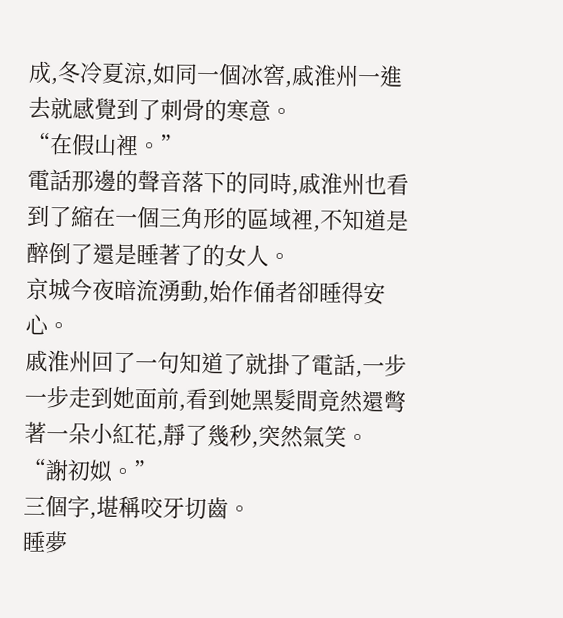成,冬冷夏涼,如同一個冰窖,戚淮州一進去就感覺到了刺骨的寒意。
“在假山裡。”
電話那邊的聲音落下的同時,戚淮州也看到了縮在一個三角形的區域裡,不知道是醉倒了還是睡著了的女人。
京城今夜暗流湧動,始作俑者卻睡得安心。
戚淮州回了一句知道了就掛了電話,一步一步走到她面前,看到她黑髮間竟然還彆著一朵小紅花,靜了幾秒,突然氣笑。
“謝初姒。”
三個字,堪稱咬牙切齒。
睡夢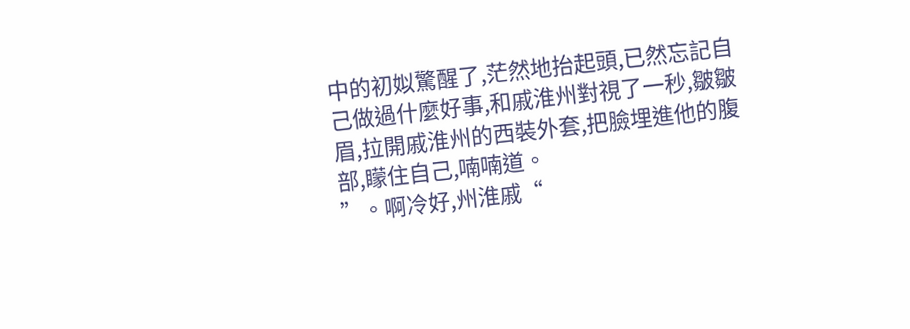中的初姒驚醒了,茫然地抬起頭,已然忘記自己做過什麼好事,和戚淮州對視了一秒,皺皺眉,拉開戚淮州的西裝外套,把臉埋進他的腹部,矇住自己,喃喃道。
”。啊冷好,州淮戚“